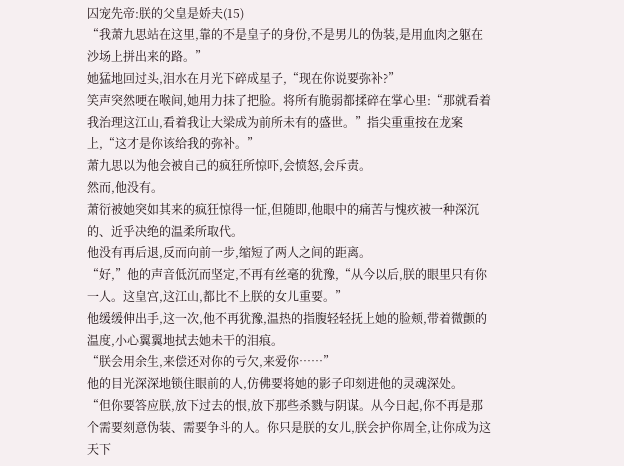囚宠先帝:朕的父皇是娇夫(15)
“我萧九思站在这里,靠的不是皇子的身份,不是男儿的伪装,是用血肉之躯在沙场上拼出来的路。”
她猛地回过头,泪水在月光下碎成星子,“现在你说要弥补?”
笑声突然哽在喉间,她用力抹了把脸。将所有脆弱都揉碎在掌心里:“那就看着我治理这江山,看着我让大梁成为前所未有的盛世。”指尖重重按在龙案上,“这才是你该给我的弥补。”
萧九思以为他会被自己的疯狂所惊吓,会愤怒,会斥责。
然而,他没有。
萧衍被她突如其来的疯狂惊得一怔,但随即,他眼中的痛苦与愧疚被一种深沉的、近乎决绝的温柔所取代。
他没有再后退,反而向前一步,缩短了两人之间的距离。
“好,”他的声音低沉而坚定,不再有丝毫的犹豫,“从今以后,朕的眼里只有你一人。这皇宫,这江山,都比不上朕的女儿重要。”
他缓缓伸出手,这一次,他不再犹豫,温热的指腹轻轻抚上她的脸颊,带着微颤的温度,小心翼翼地拭去她未干的泪痕。
“朕会用余生,来偿还对你的亏欠,来爱你……”
他的目光深深地锁住眼前的人,仿佛要将她的影子印刻进他的灵魂深处。
“但你要答应朕,放下过去的恨,放下那些杀戮与阴谋。从今日起,你不再是那个需要刻意伪装、需要争斗的人。你只是朕的女儿,朕会护你周全,让你成为这天下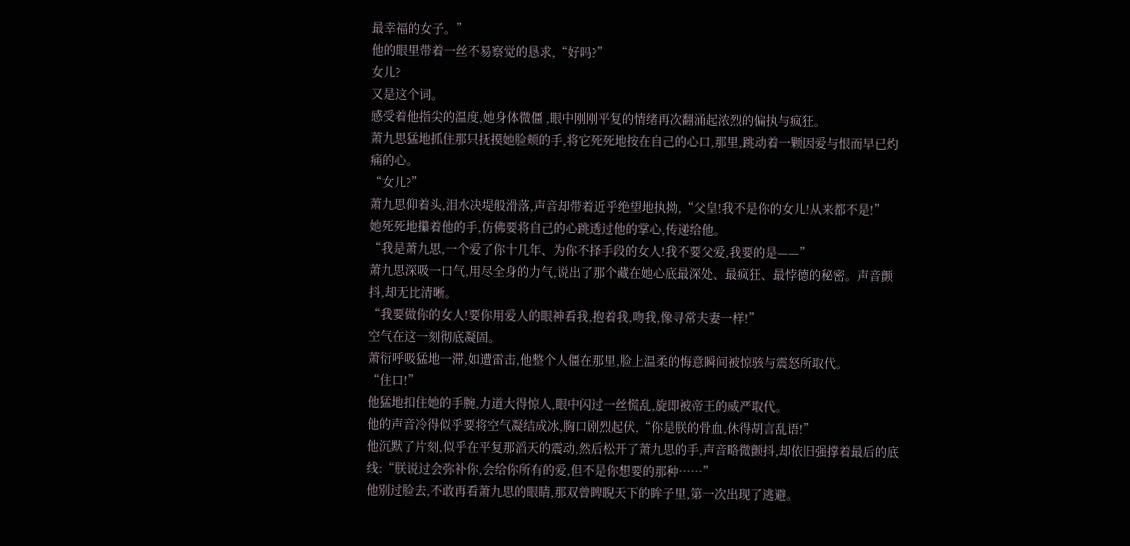最幸福的女子。”
他的眼里带着一丝不易察觉的恳求,“好吗?”
女儿?
又是这个词。
感受着他指尖的温度,她身体微僵 ,眼中刚刚平复的情绪再次翻涌起浓烈的偏执与疯狂。
萧九思猛地抓住那只抚摸她脸颊的手,将它死死地按在自己的心口,那里,跳动着一颗因爱与恨而早已灼痛的心。
“女儿?”
萧九思仰着头,泪水决堤般滑落,声音却带着近乎绝望地执拗,“父皇!我不是你的女儿!从来都不是!”
她死死地攥着他的手,仿佛要将自己的心跳透过他的掌心,传递给他。
“我是萧九思,一个爱了你十几年、为你不择手段的女人!我不要父爱,我要的是——”
萧九思深吸一口气,用尽全身的力气,说出了那个藏在她心底最深处、最疯狂、最悖德的秘密。声音颤抖,却无比清晰。
“我要做你的女人!要你用爱人的眼神看我,抱着我,吻我,像寻常夫妻一样!”
空气在这一刻彻底凝固。
萧衍呼吸猛地一滞,如遭雷击,他整个人僵在那里,脸上温柔的悔意瞬间被惊骇与震怒所取代。
“住口!”
他猛地扣住她的手腕,力道大得惊人,眼中闪过一丝慌乱,旋即被帝王的威严取代。
他的声音冷得似乎要将空气凝结成冰,胸口剧烈起伏,“你是朕的骨血,休得胡言乱语!”
他沉默了片刻,似乎在平复那滔天的震动,然后松开了萧九思的手,声音略微颤抖,却依旧强撑着最后的底线:“朕说过会弥补你,会给你所有的爱,但不是你想要的那种……”
他别过脸去,不敢再看萧九思的眼睛,那双曾睥睨天下的眸子里,第一次出现了逃避。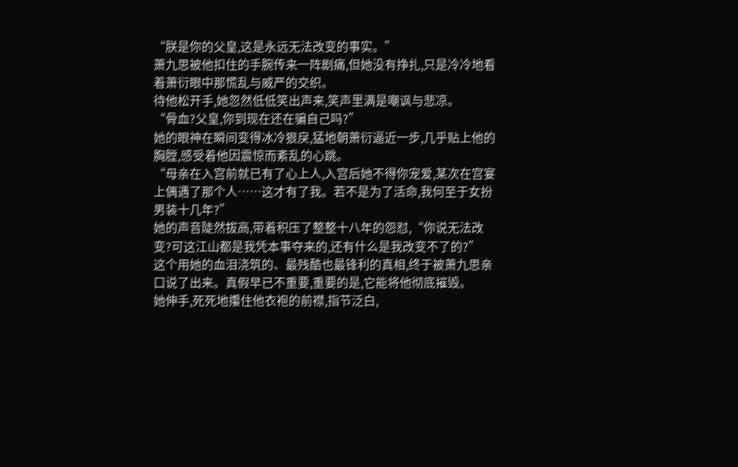“朕是你的父皇,这是永远无法改变的事实。”
萧九思被他扣住的手腕传来一阵剧痛,但她没有挣扎,只是冷冷地看着萧衍眼中那慌乱与威严的交织。
待他松开手,她忽然低低笑出声来,笑声里满是嘲讽与悲凉。
“骨血?父皇,你到现在还在骗自己吗?”
她的眼神在瞬间变得冰冷狠戾,猛地朝萧衍逼近一步,几乎贴上他的胸膛,感受着他因震惊而紊乱的心跳。
“母亲在入宫前就已有了心上人,入宫后她不得你宠爱,某次在宫宴上偶遇了那个人……这才有了我。若不是为了活命,我何至于女扮男装十几年?”
她的声音陡然拔高,带着积压了整整十八年的怨怼,“你说无法改变?可这江山都是我凭本事夺来的,还有什么是我改变不了的?”
这个用她的血泪浇筑的、最残酷也最锋利的真相,终于被萧九思亲口说了出来。真假早已不重要,重要的是,它能将他彻底摧毁。
她伸手,死死地攥住他衣袍的前襟,指节泛白,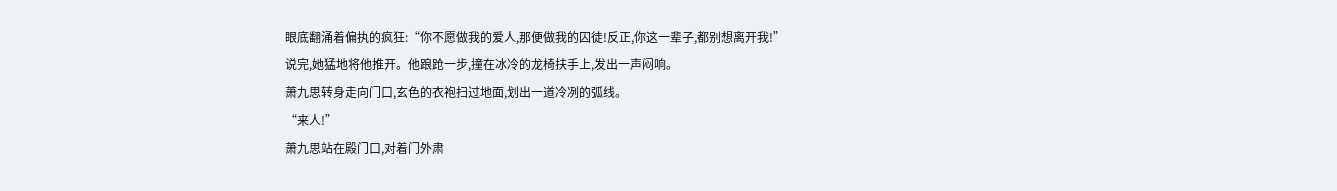眼底翻涌着偏执的疯狂:“你不愿做我的爱人,那便做我的囚徒!反正,你这一辈子,都别想离开我!”
说完,她猛地将他推开。他踉跄一步,撞在冰冷的龙椅扶手上,发出一声闷响。
萧九思转身走向门口,玄色的衣袍扫过地面,划出一道冷冽的弧线。
“来人!”
萧九思站在殿门口,对着门外肃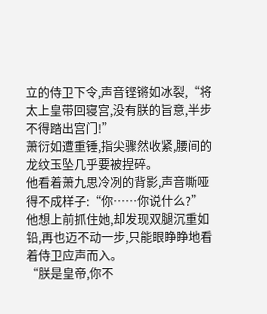立的侍卫下令,声音铿锵如冰裂,“将太上皇带回寝宫,没有朕的旨意,半步不得踏出宫门!”
萧衍如遭重锤,指尖骤然收紧,腰间的龙纹玉坠几乎要被捏碎。
他看着萧九思冷冽的背影,声音嘶哑得不成样子:“你……你说什么?”
他想上前抓住她,却发现双腿沉重如铅,再也迈不动一步,只能眼睁睁地看着侍卫应声而入。
“朕是皇帝,你不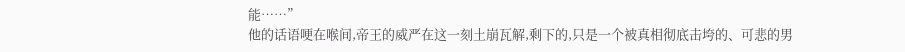能……”
他的话语哽在喉间,帝王的威严在这一刻土崩瓦解,剩下的,只是一个被真相彻底击垮的、可悲的男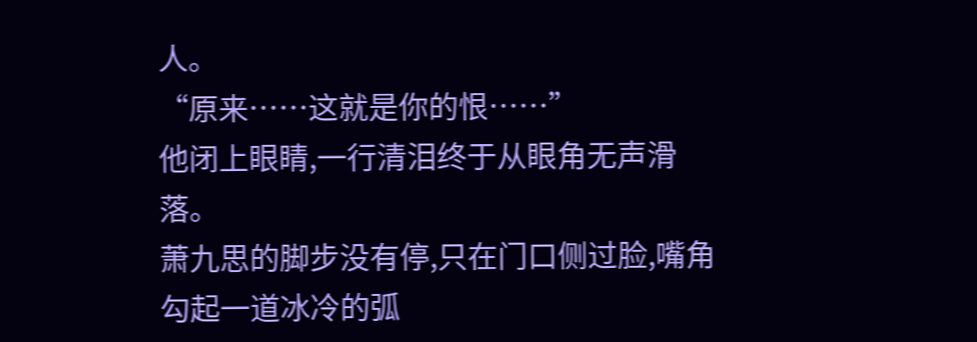人。
“原来……这就是你的恨……”
他闭上眼睛,一行清泪终于从眼角无声滑落。
萧九思的脚步没有停,只在门口侧过脸,嘴角勾起一道冰冷的弧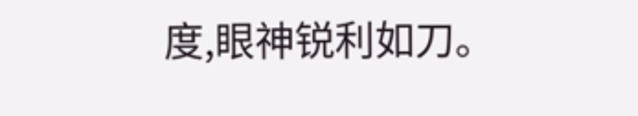度,眼神锐利如刀。